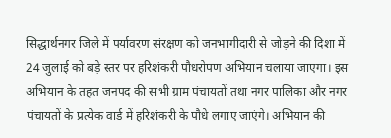सिद्धार्थनगर जिले में पर्यावरण संरक्षण को जनभागीदारी से जोड़ने की दिशा में 24 जुलाई को बड़े स्तर पर हरिशंकरी पौधरोपण अभियान चलाया जाएगा। इस अभियान के तहत जनपद की सभी ग्राम पंचायतों तथा नगर पालिका और नगर पंचायतों के प्रत्येक वार्ड में हरिशंकरी के पौधे लगाए जाएंगे। अभियान की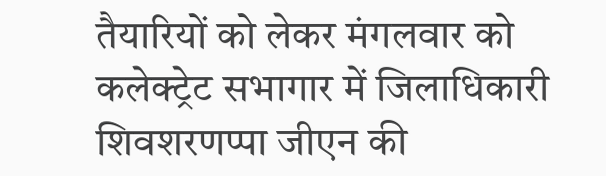तैयारियों को लेकर मंगलवार को कलेक्ट्रेट सभागार में जिलाधिकारी शिवशरणप्पा जीएन की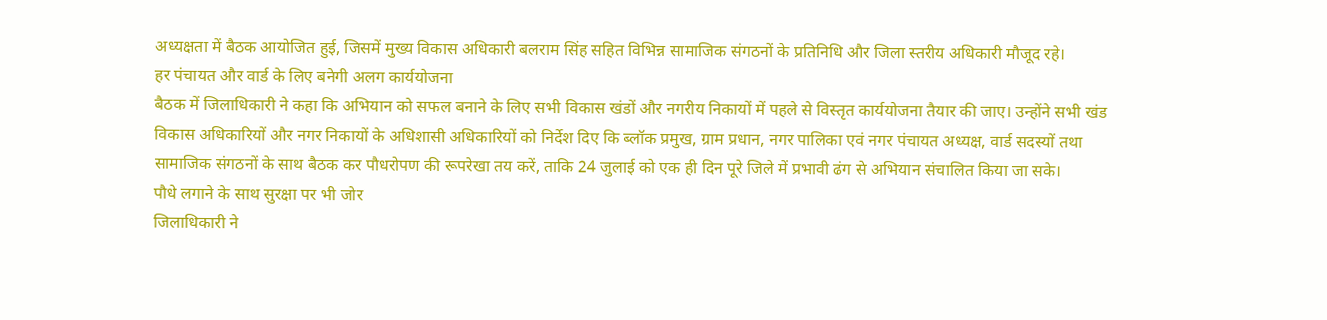अध्यक्षता में बैठक आयोजित हुई, जिसमें मुख्य विकास अधिकारी बलराम सिंह सहित विभिन्न सामाजिक संगठनों के प्रतिनिधि और जिला स्तरीय अधिकारी मौजूद रहे।
हर पंचायत और वार्ड के लिए बनेगी अलग कार्ययोजना
बैठक में जिलाधिकारी ने कहा कि अभियान को सफल बनाने के लिए सभी विकास खंडों और नगरीय निकायों में पहले से विस्तृत कार्ययोजना तैयार की जाए। उन्होंने सभी खंड विकास अधिकारियों और नगर निकायों के अधिशासी अधिकारियों को निर्देश दिए कि ब्लॉक प्रमुख, ग्राम प्रधान, नगर पालिका एवं नगर पंचायत अध्यक्ष, वार्ड सदस्यों तथा सामाजिक संगठनों के साथ बैठक कर पौधरोपण की रूपरेखा तय करें, ताकि 24 जुलाई को एक ही दिन पूरे जिले में प्रभावी ढंग से अभियान संचालित किया जा सके।
पौधे लगाने के साथ सुरक्षा पर भी जोर
जिलाधिकारी ने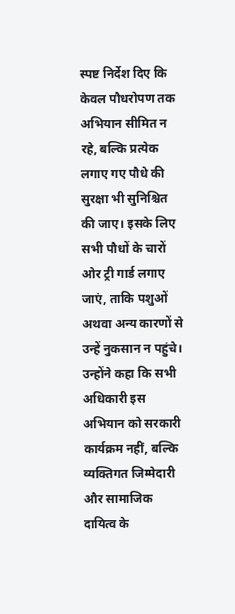स्पष्ट निर्देश दिए कि केवल पौधरोपण तक अभियान सीमित न रहे, बल्कि प्रत्येक लगाए गए पौधे की सुरक्षा भी सुनिश्चित की जाए। इसके लिए सभी पौधों के चारों ओर ट्री गार्ड लगाए जाएं, ताकि पशुओं अथवा अन्य कारणों से उन्हें नुकसान न पहुंचे। उन्होंने कहा कि सभी अधिकारी इस अभियान को सरकारी कार्यक्रम नहीं, बल्कि व्यक्तिगत जिम्मेदारी और सामाजिक दायित्व के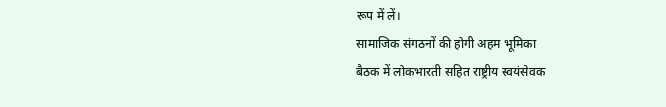रूप में लें।
सामाजिक संगठनों की होगी अहम भूमिका
बैठक में लोकभारती सहित राष्ट्रीय स्वयंसेवक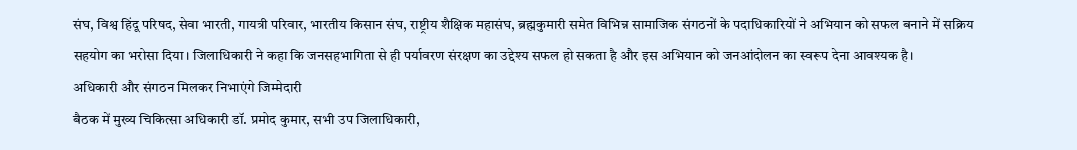संघ, विश्व हिंदू परिषद, सेवा भारती, गायत्री परिवार, भारतीय किसान संघ, राष्ट्रीय शैक्षिक महासंघ, ब्रह्मकुमारी समेत विभिन्न सामाजिक संगठनों के पदाधिकारियों ने अभियान को सफल बनाने में सक्रिय सहयोग का भरोसा दिया। जिलाधिकारी ने कहा कि जनसहभागिता से ही पर्यावरण संरक्षण का उद्देश्य सफल हो सकता है और इस अभियान को जनआंदोलन का स्वरूप देना आवश्यक है।
अधिकारी और संगठन मिलकर निभाएंगे जिम्मेदारी
बैठक में मुख्य चिकित्सा अधिकारी डॉ. प्रमोद कुमार, सभी उप जिलाधिकारी,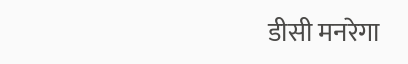डीसी मनरेगा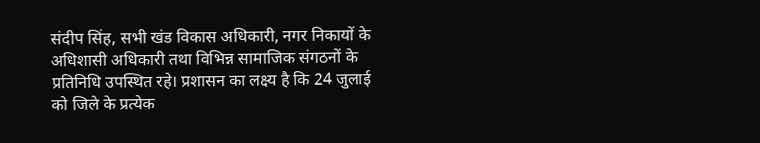संदीप सिंह, सभी खंड विकास अधिकारी, नगर निकायों के अधिशासी अधिकारी तथा विभिन्न सामाजिक संगठनों के प्रतिनिधि उपस्थित रहे। प्रशासन का लक्ष्य है कि 24 जुलाई को जिले के प्रत्येक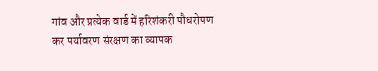गांव और प्रत्येक वार्ड में हरिशंकरी पौधरोपण कर पर्यावरण संरक्षण का व्यापक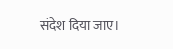संदेश दिया जाए।